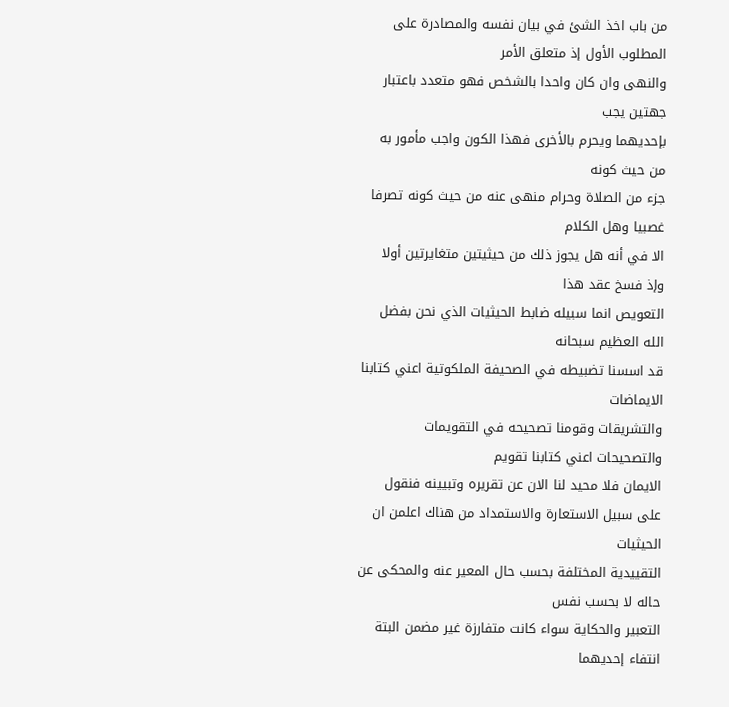من باب اخذ الشئ في بيان نفسه والمصادرة على المطلوب الأول إذ متعلق الأمر
والنهى وان كان واحدا بالشخص فهو متعدد باعتبار جهتين يجب
بإحديهما ويحرم بالأخرى فهذا الكون واجب مأمور به من حيث كونه
جزء من الصلاة وحرام منهى عنه من حيث كونه تصرفا غصبيا وهل الكلام
الا في أنه هل يجوز ذلك من حيثيتين متغايرتين أولا وإذ فسخ عقد هذا
التعويص انما سبيله ضابط الحيثيات الذي نحن بفضل الله العظيم سبحانه
قد اسسنا تضبيطه في الصحيفة الملكوتية اعني كتابنا الايماضات
والتشريقات وقومنا تصحيحه في التقويمات والتصحيحات اعني كتابنا تقويم
الايمان فلا محيد لنا الان عن تقريره وتبيينه فنقول
على سبيل الاستعارة والاستمداد من هناك اعلمن ان الحيثيات
التقييدية المختلفة بحسب حال المعير عنه والمحكى عن حاله لا بحسب نفس
التعبير والحكاية سواء كانت متفارزة غير مضمن البتة انتفاء إحديهما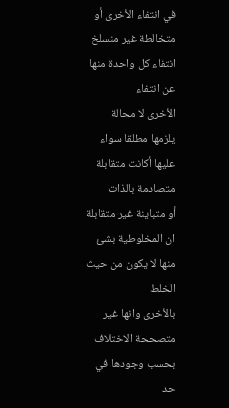في انتفاء الأخرى أو متخالطة غير منسلخ انتفاء كل واحدة منها عن انتفاء
الأخرى لا محالة يلزمها مطلقا سواء عليها أكانت متقابلة متصادمة بالذات
أو متباينة غير متقابلة ان المخلوطية بشئ منها لا يكون من حيث الخلط
بالأخرى وانها غير متصححة الاختلاف بحسب وجودها في حد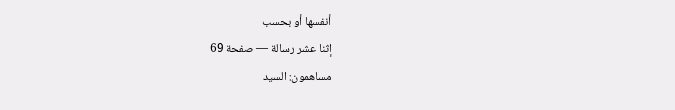أنفسها أو بحسب
إثنا عشر رسالة — صفحة 69
مساهمون: السيد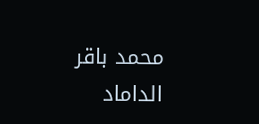محمد باقر الداماد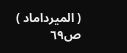( الميرداماد )
ص٦٩